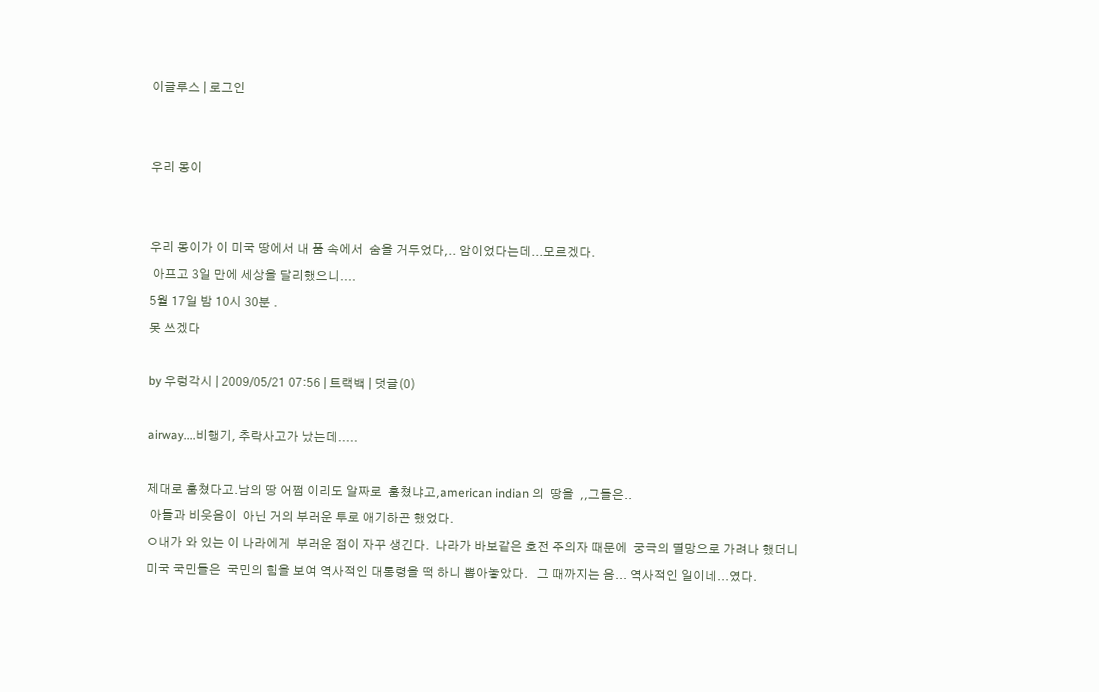이글루스 | 로그인


우리 몽이


우리 몽이가 이 미국 땅에서 내 품 속에서  숨을 거두었다,.. 암이었다는데...모르겠다.
 아프고 3일 만에 세상을 달리했으니....
5월 17일 밤 10시 30분 .
못 쓰겠다

by 우렁각시 | 2009/05/21 07:56 | 트랙백 | 덧글(0)

airway....비행기, 추락사고가 났는데.....

제대로 훔쳤다고.남의 땅 어쩜 이리도 알짜로  훔쳤냐고,american indian 의  땅을  ,,그들은..
 아들과 비웃음이  아닌 거의 부러운 투로 애기하곤 했었다.
ㅇ내가 와 있는 이 나라에게  부러운 점이 자꾸 생긴다.  나라가 바보같은 호전 주의자 때문에  궁극의 멸망으로 가려나 했더니
미국 국민들은  국민의 힘을 보여 역사적인 대통령을 떡 하니 뽑아놓았다.   그 때까지는 음... 역사적인 일이네...였다.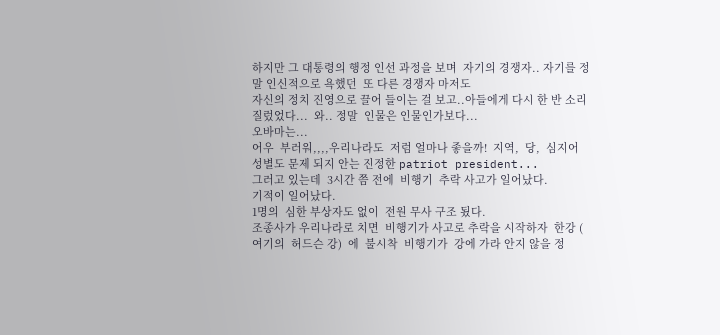하지만 그 대통령의 행정 인선 과정을 보며  자기의 경쟁자.. 자기를 정말 인신적으로 욕했던  또 다른 경쟁자 마저도
자신의 정치 진영으로 끌어 들이는 걸 보고..아들에게 다시 한 반 소리 질렀었다...  와.. 정말  인물은 인물인가보다...
오바마는...
어우  부러워,,,,우리나라도  저럼 얼마나 좋을까!  지역,  당,  심지어 성별도 문제 되지 안는 진정한 patriot president...
그러고 있는데  3시간 쯤 전에  비행기  추락 사고가 일어났다.
기적이 일어났다.
1명의  심한 부상자도 없이  전원 무사 구조 됬다.
조종사가 우리나라로 치면  비행기가 사고로 추락을 시작하자  한강 ( 여기의  허드슨 강)  에  불시착  비행기가  강에 가라 안지 않을 정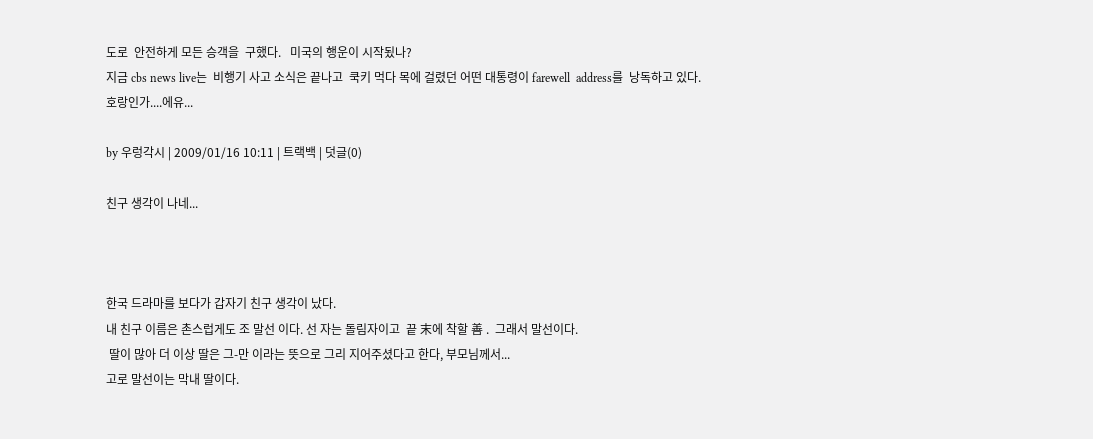도로  안전하게 모든 승객을  구했다.   미국의 행운이 시작됬나?
지금 cbs news live는  비행기 사고 소식은 끝나고  쿡키 먹다 목에 걸렸던 어떤 대통령이 farewell  address를  낭독하고 있다.
호랑인가....에유...

by 우렁각시 | 2009/01/16 10:11 | 트랙백 | 덧글(0)

친구 생각이 나네...



한국 드라마를 보다가 갑자기 친구 생각이 났다.
내 친구 이름은 촌스럽게도 조 말선 이다. 선 자는 돌림자이고  끝 末에 착할 善 .  그래서 말선이다.
 딸이 많아 더 이상 딸은 그-만 이라는 뜻으로 그리 지어주셨다고 한다, 부모님께서...
고로 말선이는 막내 딸이다.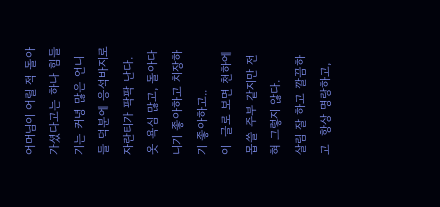어머님이 어릴 적 돌아가셨다고는 하나 힘들기는 커녕 많은 언니들 덕분에 응석바지로 자란티가 팍팍 난다.
옷 욕심 많고, 돌아다니기 좋아하고 치장하기 좋아하고..
이  글로 보면 천하에 몹쓸 주부 같지만 전혀 그렇지 않다.
살림 잘 하고 깔끔하고  항상 명랑하고,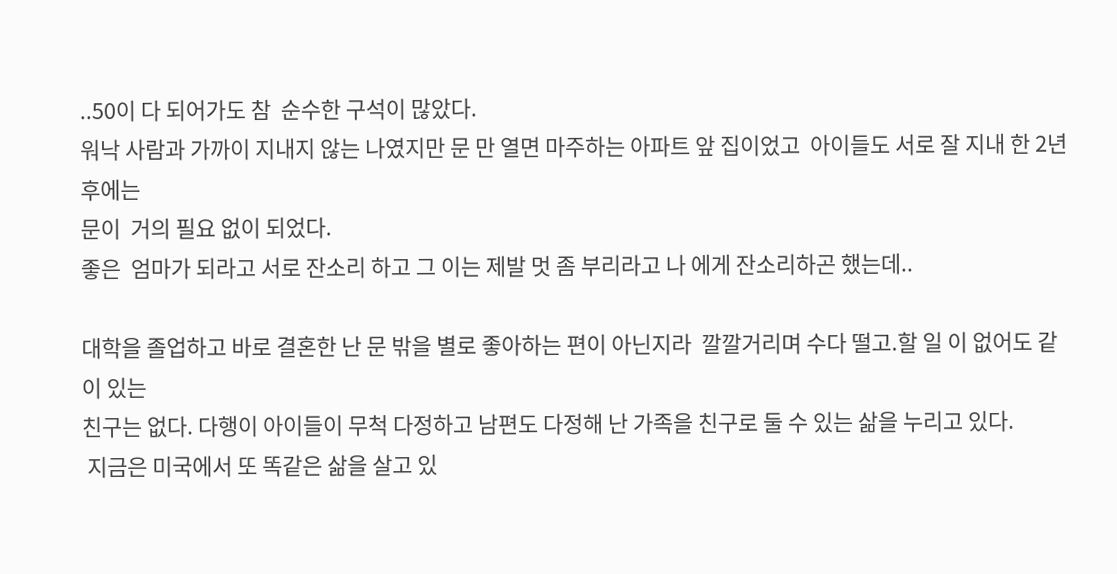..50이 다 되어가도 참  순수한 구석이 많았다.
워낙 사람과 가까이 지내지 않는 나였지만 문 만 열면 마주하는 아파트 앞 집이었고  아이들도 서로 잘 지내 한 2년 후에는
문이  거의 필요 없이 되었다.
좋은  엄마가 되라고 서로 잔소리 하고 그 이는 제발 멋 좀 부리라고 나 에게 잔소리하곤 했는데..

대학을 졸업하고 바로 결혼한 난 문 밖을 별로 좋아하는 편이 아닌지라  깔깔거리며 수다 떨고.할 일 이 없어도 같이 있는
친구는 없다. 다행이 아이들이 무척 다정하고 남편도 다정해 난 가족을 친구로 둘 수 있는 삶을 누리고 있다.
 지금은 미국에서 또 똑같은 삶을 살고 있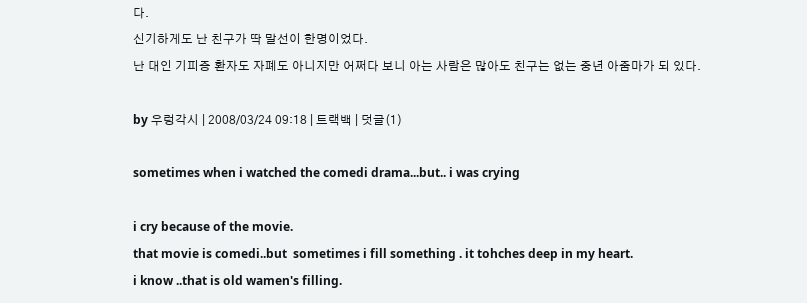다.
신기하게도 난 친구가 딱 말선이 한명이었다.
난 대인 기피증 환자도 자폐도 아니지만 어쩌다 보니 아는 사람은 많아도 친구는 없는 중년 아줌마가 되 있다.

by 우렁각시 | 2008/03/24 09:18 | 트랙백 | 덧글(1)

sometimes when i watched the comedi drama...but.. i was crying

i cry because of the movie.
that movie is comedi..but  sometimes i fill something . it tohches deep in my heart.
i know ..that is old wamen's filling.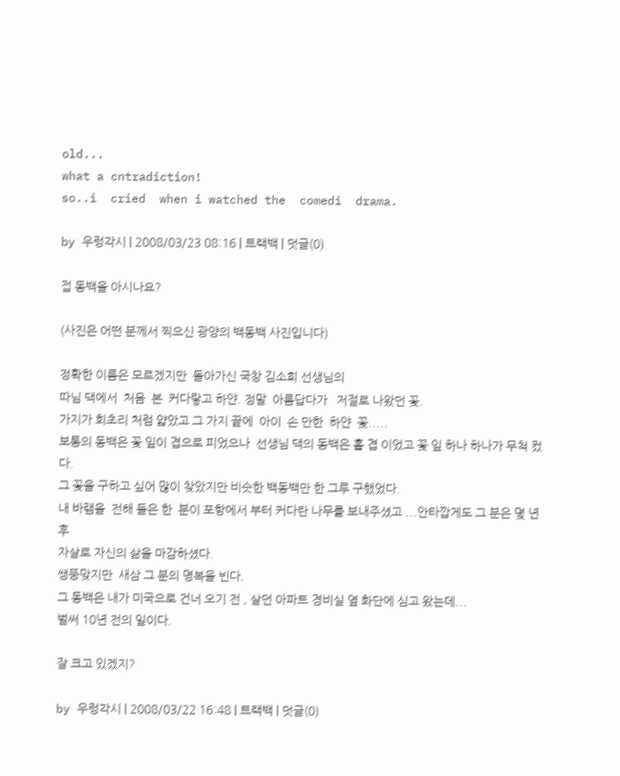old...
what a cntradiction!
so..i  cried  when i watched the  comedi  drama.

by 우렁각시 | 2008/03/23 08:16 | 트랙백 | 덧글(0)

접 동백을 아시나요?

(사진은 어떤 분께서 찍으신 광양의 백동백 사진입니다)

정확한 이름은 모르겠지만  돌아가신 국창 김소희 선생님의
따님 댁에서  처음  본  커다랗고 하얀. 정말  아름답다가   저절로 나왔던 꽃.
가지가 회초리 처럼 얇았고 그 가지 끝에  아이  손 만한  하얀  꽃.....
보통의 동백은 꽃 잎이 겹으로 피었으나  선생님 댁의 동백은 홑 겹 이었고 꽃 잎 하나 하나가 무척 컸다.
그 꽃을 구하고 싶어 많이 찾았지만 비슷한 백동백만 한 그루 구했었다.
내 바램을  전해 들은 한  분이 포항에서 부터 커다란 나무를 보내주셨고 ...안타깝게도 그 분은 몇 년 후
자살로 자신의 삶을 마감하셨다.
쌩뚱맞지만  새삼 그 분의 명복을 빈다.
그 동백은 내가 미국으로 건너 오기 전 , 살던 아파트 경비실 옆 화단에 심고 왔는데...
벌써 10년 전의 일이다.

잘 크고 있겠지?

by 우렁각시 | 2008/03/22 16:48 | 트랙백 | 덧글(0)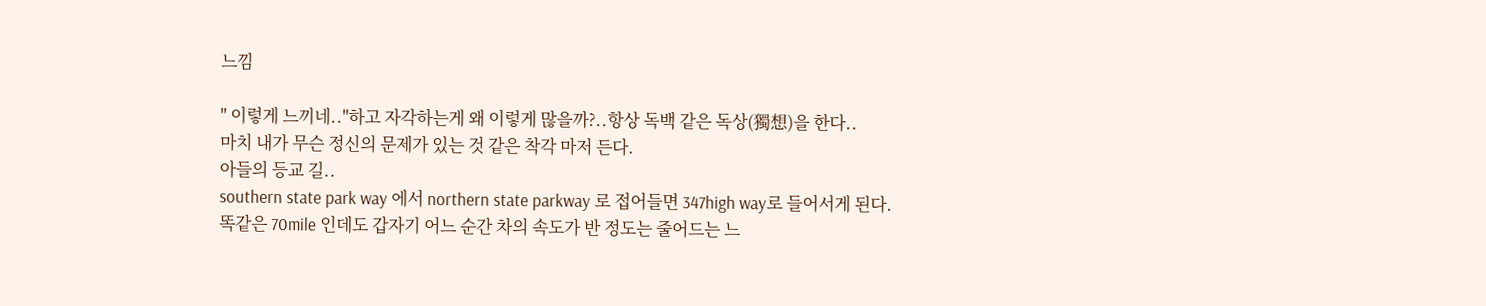느낌

" 이렇게 느끼네.."하고 자각하는게 왜 이렇게 많을까?..항상 독백 같은 독상(獨想)을 한다..
마치 내가 무슨 정신의 문제가 있는 것 같은 착각 마저 든다.
아들의 등교 길..
southern state park way 에서 northern state parkway 로 접어들면 347high way로 들어서게 된다.
똑같은 70mile 인데도 갑자기 어느 순간 차의 속도가 반 정도는 줄어드는 느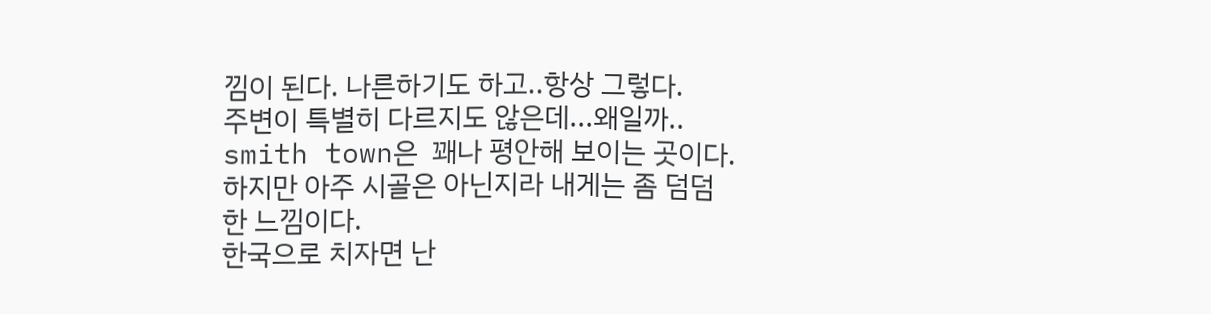낌이 된다. 나른하기도 하고..항상 그렇다.
주변이 특별히 다르지도 않은데...왜일까..
smith town은  꽤나 평안해 보이는 곳이다.
하지만 아주 시골은 아닌지라 내게는 좀 덤덤한 느낌이다.
한국으로 치자면 난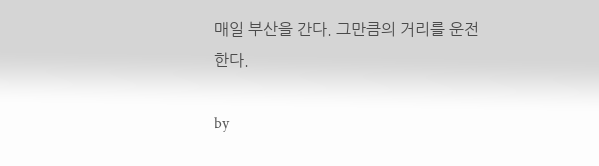매일 부산을 간다. 그만큼의 거리를 운전한다.

by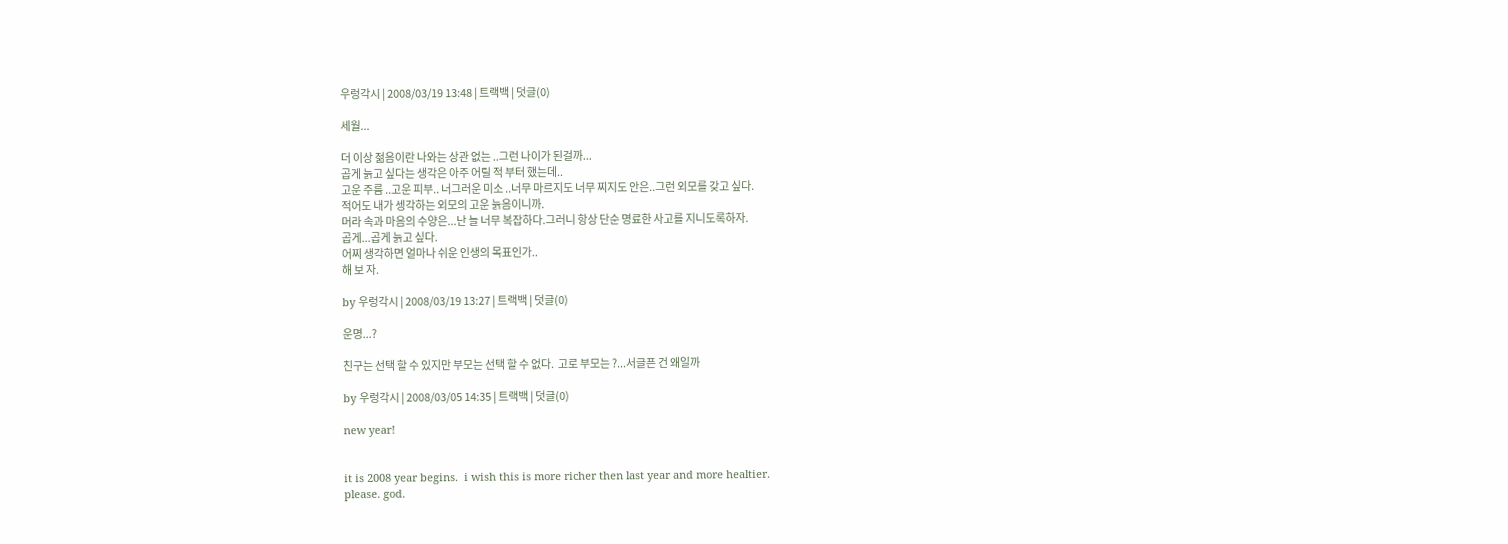우렁각시 | 2008/03/19 13:48 | 트랙백 | 덧글(0)

세월...

더 이상 젊음이란 나와는 상관 없는 ..그런 나이가 된걸까...
곱게 늙고 싶다는 생각은 아주 어릴 적 부터 했는데..
고운 주름 ..고운 피부.. 너그러운 미소 ..너무 마르지도 너무 찌지도 안은..그런 외모를 갖고 싶다.
적어도 내가 셍각하는 외모의 고운 늙음이니까.
머라 속과 마음의 수양은...난 늘 너무 복잡하다.그러니 항상 단순 명료한 사고를 지니도록하자.
곱게...곱게 늙고 싶다.
어찌 생각하면 얼마나 쉬운 인생의 목표인가..
해 보 자.

by 우렁각시 | 2008/03/19 13:27 | 트랙백 | 덧글(0)

운명...?

친구는 선택 할 수 있지만 부모는 선택 할 수 없다.  고로 부모는 ?...서글픈 건 왜일까

by 우렁각시 | 2008/03/05 14:35 | 트랙백 | 덧글(0)

new year!


it is 2008 year begins.  i wish this is more richer then last year and more healtier.
please. god.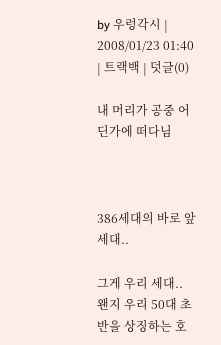by 우렁각시 | 2008/01/23 01:40 | 트랙백 | 덧글(0)

내 머리가 공중 어딘가에 떠다님



386세대의 바로 앞 세대..

그게 우리 세대.. 왠지 우리 50대 초반을 상징하는 호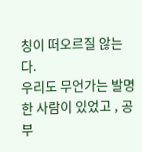칭이 떠오르질 않는다.
우리도 무언가는 발명한 사람이 있었고 , 공부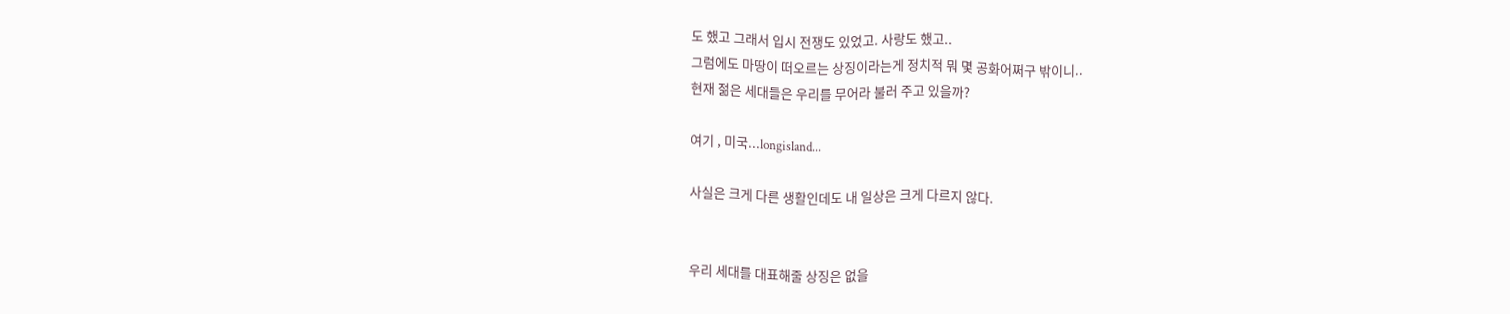도 했고 그래서 입시 전쟁도 있었고. 사랑도 했고..
그럼에도 마땅이 떠오르는 상징이라는게 정치적 뭐 몇 공화어쩌구 밖이니..
현재 젊은 세대들은 우리를 무어라 불러 주고 있을까?

여기 , 미국...longisland...

사실은 크게 다른 생활인데도 내 일상은 크게 다르지 않다.


우리 세대를 대표해줄 상징은 없을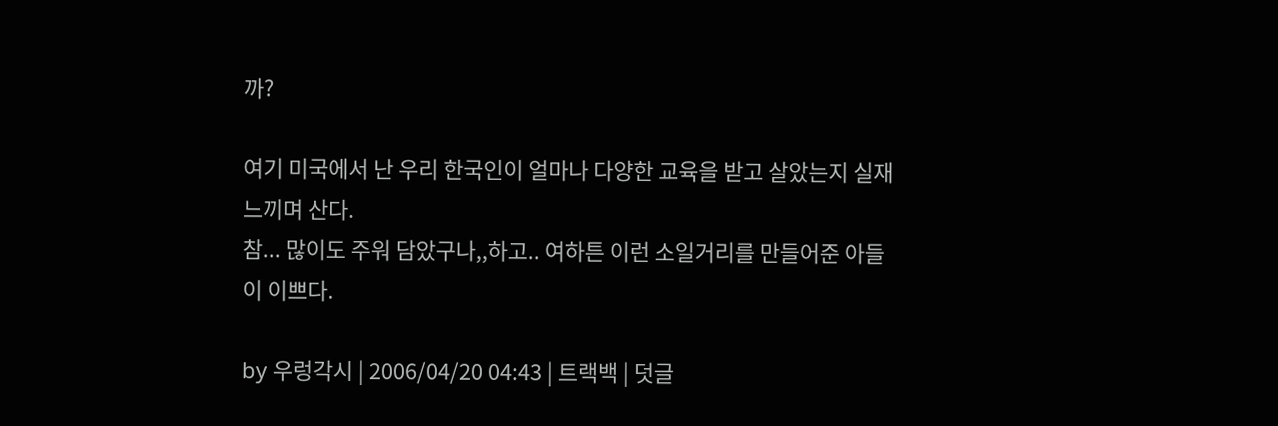까?

여기 미국에서 난 우리 한국인이 얼마나 다양한 교육을 받고 살았는지 실재 느끼며 산다.
참... 많이도 주워 담았구나,,하고.. 여하튼 이런 소일거리를 만들어준 아들이 이쁘다.

by 우렁각시 | 2006/04/20 04:43 | 트랙백 | 덧글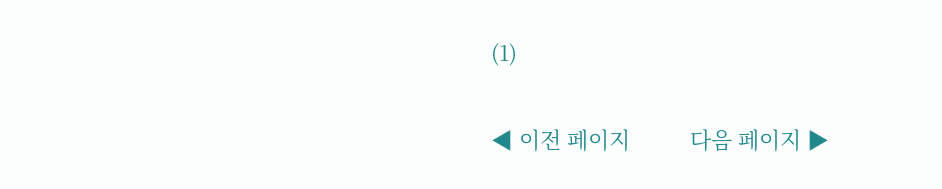(1)

◀ 이전 페이지          다음 페이지 ▶